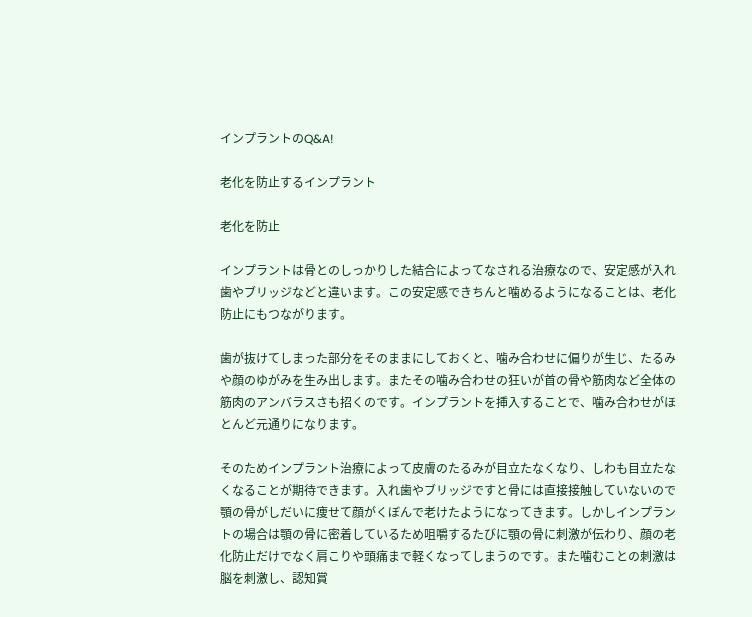インプラントのQ&A!

老化を防止するインプラント

老化を防止

インプラントは骨とのしっかりした結合によってなされる治療なので、安定感が入れ歯やブリッジなどと違います。この安定感できちんと噛めるようになることは、老化防止にもつながります。

歯が抜けてしまった部分をそのままにしておくと、噛み合わせに偏りが生じ、たるみや顔のゆがみを生み出します。またその噛み合わせの狂いが首の骨や筋肉など全体の筋肉のアンバラスさも招くのです。インプラントを挿入することで、噛み合わせがほとんど元通りになります。

そのためインプラント治療によって皮膚のたるみが目立たなくなり、しわも目立たなくなることが期待できます。入れ歯やブリッジですと骨には直接接触していないので顎の骨がしだいに痩せて顔がくぼんで老けたようになってきます。しかしインプラントの場合は顎の骨に密着しているため咀嚼するたびに顎の骨に刺激が伝わり、顔の老化防止だけでなく肩こりや頭痛まで軽くなってしまうのです。また噛むことの刺激は脳を刺激し、認知賞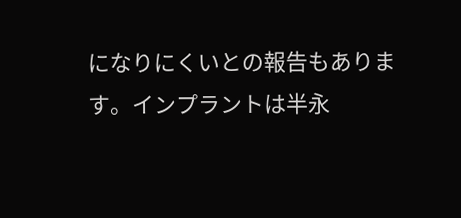になりにくいとの報告もあります。インプラントは半永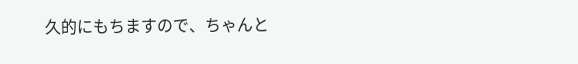久的にもちますので、ちゃんと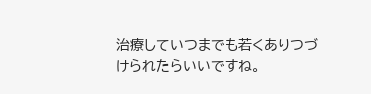治療していつまでも若くありつづけられたらいいですね。